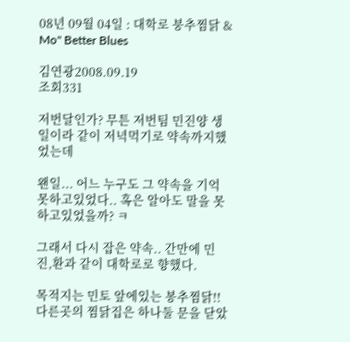08년 09월 04일 : 대학로 붕추찜닭 & Mo" Better Blues

김연광2008.09.19
조회331

저번달인가? 무튼 저번팀 민진양 생일이라 같이 저녁먹기로 약속까지했었는데

왠일... 어느 누구도 그 약속을 기억 못하고있었다.. 혹은 알아도 말을 못하고있었을까? ㅋ

그래서 다시 잡은 약속.. 간만에 민진,환과 같이 대학로로 향했다.

목적지는 민토 앞에있는 봉추찜닭!! 다른곳의 찜닭집은 하나둘 문을 닫았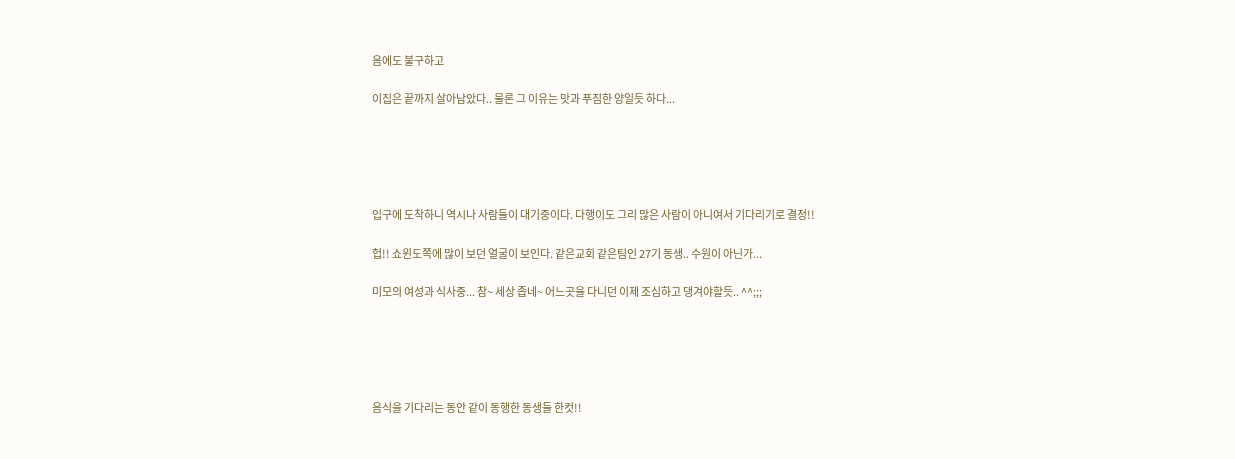음에도 불구하고

이집은 끝까지 살아남았다.. 물론 그 이유는 맛과 푸짐한 양일듯 하다...





입구에 도착하니 역시나 사람들이 대기중이다. 다행이도 그리 많은 사람이 아니여서 기다리기로 결정!!

헙!! 쇼윈도쪽에 많이 보던 얼굴이 보인다. 같은교회 같은팀인 27기 동생.. 수원이 아닌가...

미모의 여성과 식사중... 참~ 세상 좁네~ 어느곳을 다니던 이제 조심하고 댕겨야할듯.. ^^;;;





음식을 기다리는 동안 같이 동행한 동생들 한컷!!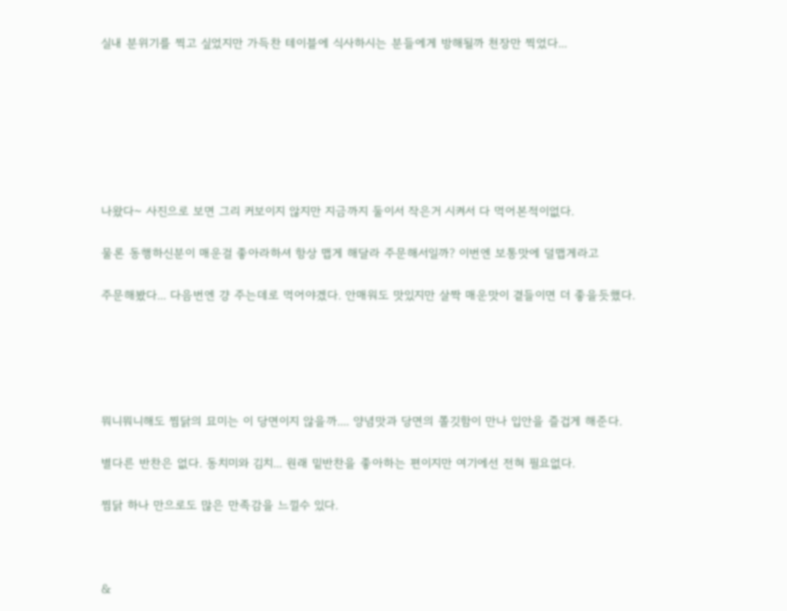실내 분위기를 찍고 싶었지만 가득찬 테이블에 식사하시는 분들에게 방해될까 천장만 찍었다...







나왔다~ 사진으로 보면 그리 커보이지 않지만 지금까지 둘이서 작은거 시켜서 다 먹어본적이없다.

물론 동행하신분이 매운걸 좋아라하셔 항상 맵게 해달라 주문해서일까? 이번엔 보통맛에 덜맵게라고

주문해봤다... 다음번엔 걍 주는데로 먹어야겠다. 안매워도 맛있지만 살짝 매운맛이 곁들이면 더 좋을듯했다.





뭐니뭐니해도 찜닭의 묘미는 이 당면이지 않을까.... 양념맛과 당면의 쫄깃함이 만나 입안을 즐겁게 해준다.

별다른 반찬은 없다. 동치미와 김치... 원래 밑반찬을 좋아하는 편이지만 여기에선 전혀 필요없다.

찜닭 하나 만으로도 많은 만족감을 느낄수 있다.



&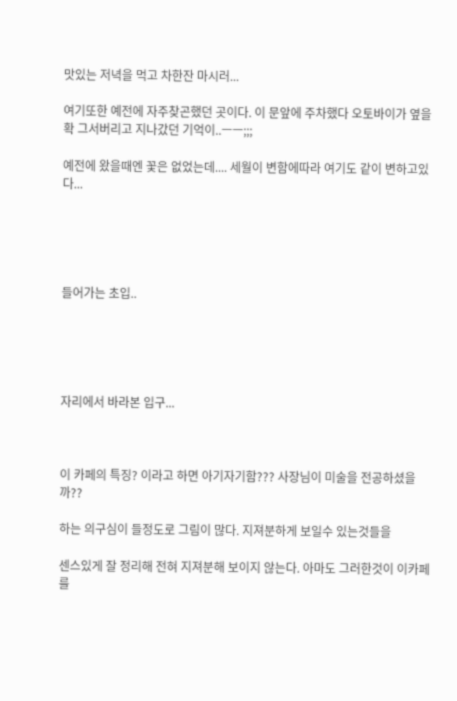맛있는 저녁을 먹고 차한잔 마시러...

여기또한 예전에 자주찾곤했던 곳이다. 이 문앞에 주차했다 오토바이가 옆을 확 그서버리고 지나갔던 기억이..ㅡㅡ;;;

예전에 왔을때엔 꽃은 없었는데.... 세월이 변함에따라 여기도 같이 변하고있다...





들어가는 초입..





자리에서 바라본 입구...



이 카페의 특징? 이라고 하면 아기자기함??? 사장님이 미술을 전공하셨을까??

하는 의구심이 들정도로 그림이 많다. 지져분하게 보일수 있는것들을

센스있게 잘 정리해 전혀 지져분해 보이지 않는다. 아마도 그러한것이 이카페를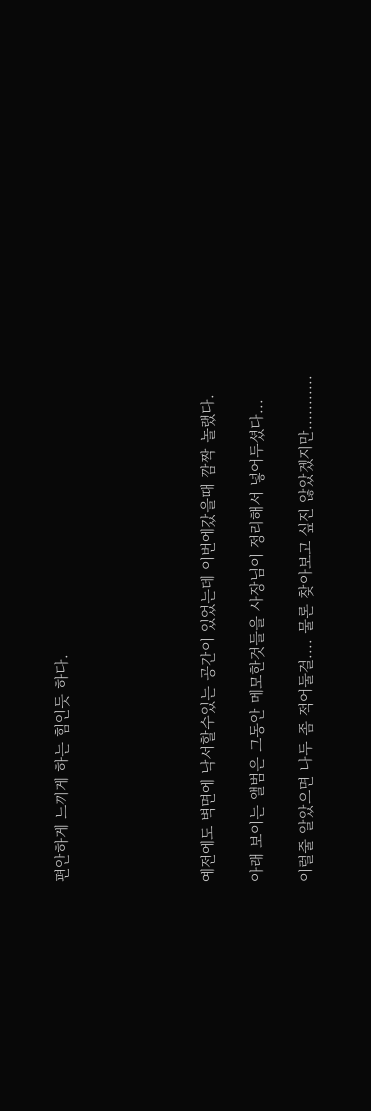편안하게 느끼게 하는 힘인듯 하다.





예전에도 벽면에 낙서할수있는 공간이 있었는데 이번에갔을때 깜짝 놀랬다.

아래 보이는 앨범은 그동안 메모한것들을 사장님이 정리해서 넣어두셨다...

이럴줄 알았으면 나두 좀 적어둘걸.... 물론 찾아보고 싶진 않았겠지만...........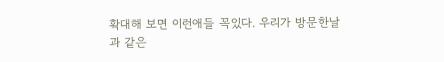확대해 보면 이런애들 꼭있다. 우리가 방문한날과 같은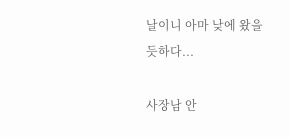날이니 아마 낮에 왔을듯하다...

사장남 안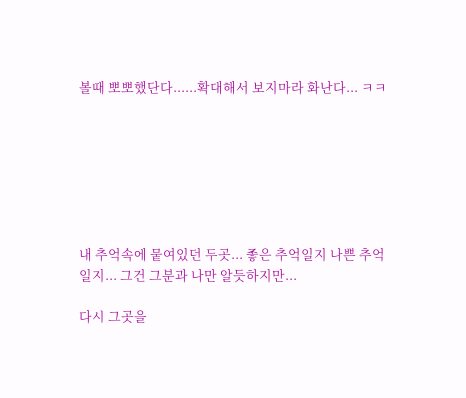볼때 뽀뽀했단다......확대해서 보지마라 화난다... ㅋㅋ







내 추억속에 뭍여있던 두곳... 좋은 추억일지 나쁜 추억일지... 그건 그분과 나만 알듯하지만...

다시 그곳을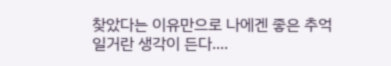찾았다는 이유만으로 나에겐 좋은 추억일거란 생각이 든다....